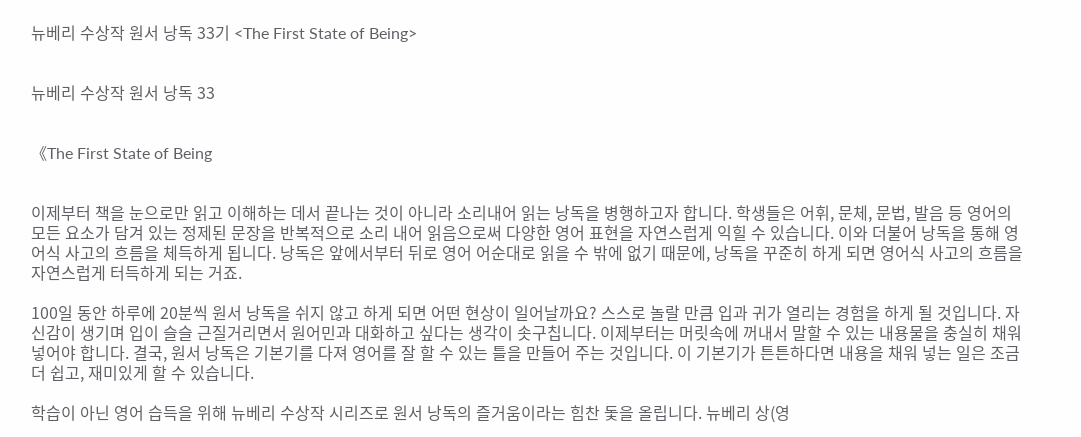뉴베리 수상작 원서 낭독 33기 <The First State of Being>


뉴베리 수상작 원서 낭독 33


《The First State of Being


이제부터 책을 눈으로만 읽고 이해하는 데서 끝나는 것이 아니라 소리내어 읽는 낭독을 병행하고자 합니다. 학생들은 어휘, 문체, 문법, 발음 등 영어의 모든 요소가 담겨 있는 정제된 문장을 반복적으로 소리 내어 읽음으로써 다양한 영어 표현을 자연스럽게 익힐 수 있습니다. 이와 더불어 낭독을 통해 영어식 사고의 흐름을 체득하게 됩니다. 낭독은 앞에서부터 뒤로 영어 어순대로 읽을 수 밖에 없기 때문에, 낭독을 꾸준히 하게 되면 영어식 사고의 흐름을 자연스럽게 터득하게 되는 거죠.

100일 동안 하루에 20분씩 원서 낭독을 쉬지 않고 하게 되면 어떤 현상이 일어날까요? 스스로 놀랄 만큼 입과 귀가 열리는 경험을 하게 될 것입니다. 자신감이 생기며 입이 슬슬 근질거리면서 원어민과 대화하고 싶다는 생각이 솟구칩니다. 이제부터는 머릿속에 꺼내서 말할 수 있는 내용물을 충실히 채워 넣어야 합니다. 결국, 원서 낭독은 기본기를 다져 영어를 잘 할 수 있는 틀을 만들어 주는 것입니다. 이 기본기가 튼튼하다면 내용을 채워 넣는 일은 조금 더 쉽고, 재미있게 할 수 있습니다.

학습이 아닌 영어 습득을 위해 뉴베리 수상작 시리즈로 원서 낭독의 즐거움이라는 힘찬 돛을 올립니다. 뉴베리 상(영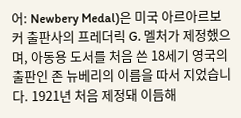어: Newbery Medal)은 미국 아르아르보커 출판사의 프레더릭 G. 멜처가 제정했으며, 아동용 도서를 처음 쓴 18세기 영국의 출판인 존 뉴베리의 이름을 따서 지었습니다. 1921년 처음 제정돼 이듬해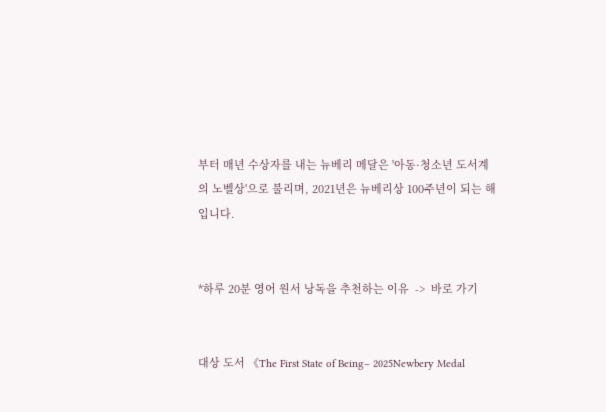부터 매년 수상자를 내는 뉴베리 메달은 '아동·청소년 도서계의 노벨상'으로 불리며, 2021년은 뉴베리상 100주년이 되는 해입니다.


*하루 20분 영어 원서 낭독을 추천하는 이유  ->  바로 가기


대상 도서 《The First State of Being– 2025Newbery Medal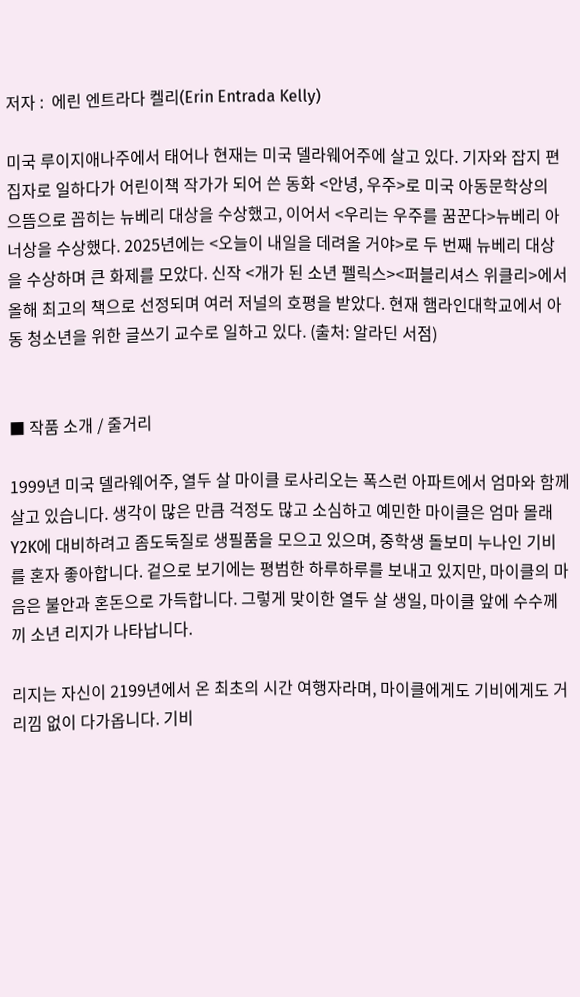저자 :  에린 엔트라다 켈리(Erin Entrada Kelly)

미국 루이지애나주에서 태어나 현재는 미국 델라웨어주에 살고 있다. 기자와 잡지 편집자로 일하다가 어린이책 작가가 되어 쓴 동화 <안녕, 우주>로 미국 아동문학상의 으뜸으로 꼽히는 뉴베리 대상을 수상했고, 이어서 <우리는 우주를 꿈꾼다>뉴베리 아너상을 수상했다. 2025년에는 <오늘이 내일을 데려올 거야>로 두 번째 뉴베리 대상을 수상하며 큰 화제를 모았다. 신작 <개가 된 소년 펠릭스><퍼블리셔스 위클리>에서 올해 최고의 책으로 선정되며 여러 저널의 호평을 받았다. 현재 햄라인대학교에서 아동 청소년을 위한 글쓰기 교수로 일하고 있다. (출처: 알라딘 서점)


■ 작품 소개 / 줄거리

1999년 미국 델라웨어주, 열두 살 마이클 로사리오는 폭스런 아파트에서 엄마와 함께 살고 있습니다. 생각이 많은 만큼 걱정도 많고 소심하고 예민한 마이클은 엄마 몰래 Y2K에 대비하려고 좀도둑질로 생필품을 모으고 있으며, 중학생 돌보미 누나인 기비를 혼자 좋아합니다. 겉으로 보기에는 평범한 하루하루를 보내고 있지만, 마이클의 마음은 불안과 혼돈으로 가득합니다. 그렇게 맞이한 열두 살 생일, 마이클 앞에 수수께끼 소년 리지가 나타납니다.

리지는 자신이 2199년에서 온 최초의 시간 여행자라며, 마이클에게도 기비에게도 거리낌 없이 다가옵니다. 기비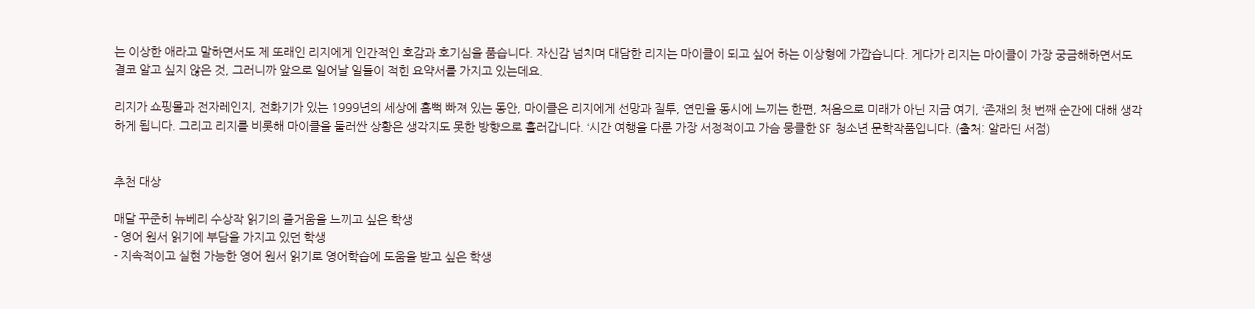는 이상한 애라고 말하면서도 제 또래인 리지에게 인간적인 호감과 호기심을 품습니다. 자신감 넘치며 대담한 리지는 마이클이 되고 싶어 하는 이상형에 가깝습니다. 게다가 리지는 마이클이 가장 궁금해하면서도 결코 알고 싶지 않은 것, 그러니까 앞으로 일어날 일들이 적힌 요약서를 가지고 있는데요.

리지가 쇼핑몰과 전자레인지, 전화기가 있는 1999년의 세상에 흠뻑 빠져 있는 동안, 마이클은 리지에게 선망과 질투, 연민을 동시에 느끼는 한편, 처음으로 미래가 아닌 지금 여기, ‘존재의 첫 번째 순간에 대해 생각하게 됩니다. 그리고 리지를 비롯해 마이클을 둘러싼 상황은 생각지도 못한 방향으로 흘러갑니다. ‘시간 여행을 다룬 가장 서정적이고 가슴 뭉클한 SF 청소년 문학작품입니다. (출처: 알라딘 서점)


추천 대상

매달 꾸준히 뉴베리 수상작 읽기의 즐거움을 느끼고 싶은 학생
- 영어 원서 읽기에 부담을 가지고 있던 학생
- 지속적이고 실현 가능한 영어 원서 읽기로 영어학습에 도움을 받고 싶은 학생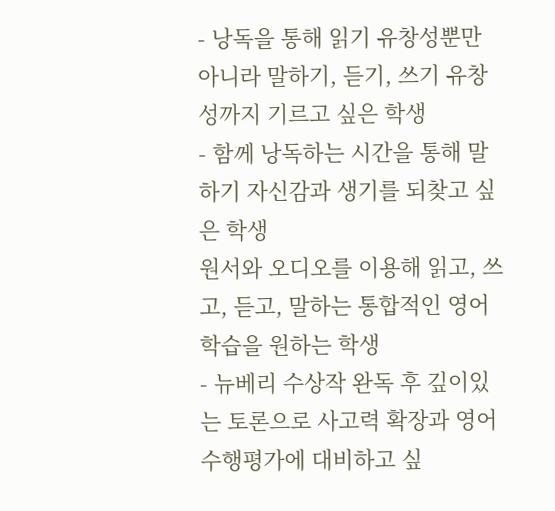- 낭독을 통해 읽기 유창성뿐만 아니라 말하기, 듣기, 쓰기 유창성까지 기르고 싶은 학생
- 함께 낭독하는 시간을 통해 말하기 자신감과 생기를 되찾고 싶은 학생
원서와 오디오를 이용해 읽고, 쓰고, 듣고, 말하는 통합적인 영어학습을 원하는 학생
- 뉴베리 수상작 완독 후 깊이있는 토론으로 사고력 확장과 영어 수행평가에 대비하고 싶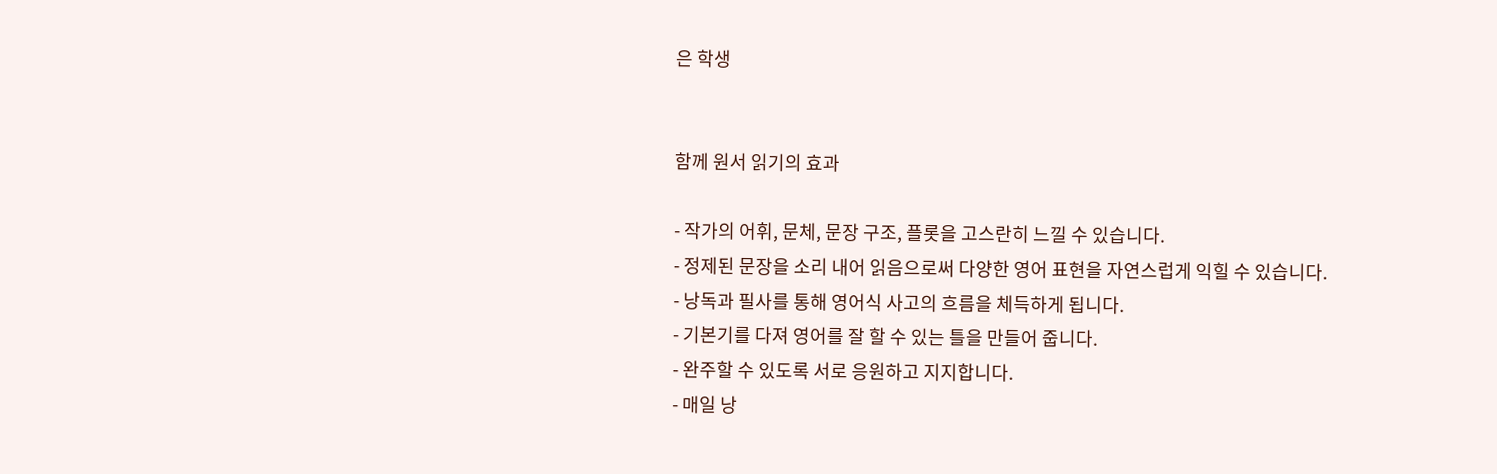은 학생


함께 원서 읽기의 효과

- 작가의 어휘, 문체, 문장 구조, 플롯을 고스란히 느낄 수 있습니다.
- 정제된 문장을 소리 내어 읽음으로써 다양한 영어 표현을 자연스럽게 익힐 수 있습니다.
- 낭독과 필사를 통해 영어식 사고의 흐름을 체득하게 됩니다.
- 기본기를 다져 영어를 잘 할 수 있는 틀을 만들어 줍니다.
- 완주할 수 있도록 서로 응원하고 지지합니다.
- 매일 낭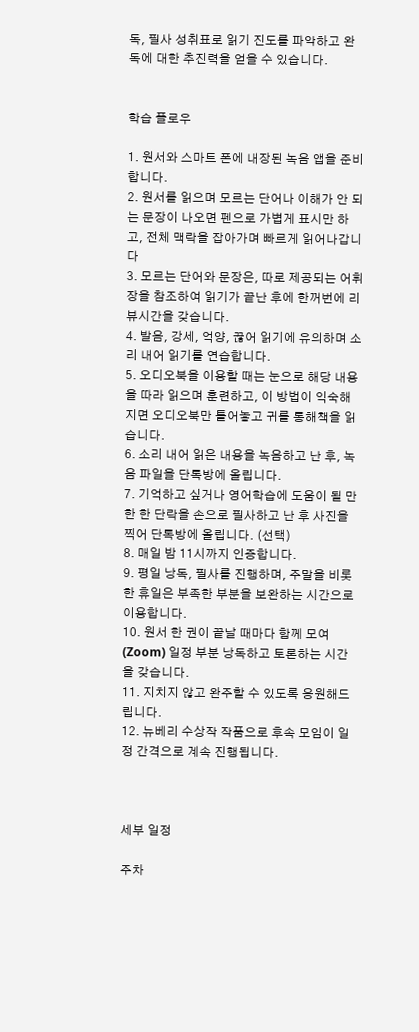독, 필사 성취표로 읽기 진도를 파악하고 완독에 대한 추진력을 얻을 수 있습니다.


학습 플로우

1. 원서와 스마트 폰에 내장된 녹음 앱을 준비합니다.
2. 원서를 읽으며 모르는 단어나 이해가 안 되는 문장이 나오면 펜으로 가볍게 표시만 하고, 전체 맥락을 잡아가며 빠르게 읽어나갑니다
3. 모르는 단어와 문장은, 따로 제공되는 어휘장을 참조하여 읽기가 끝난 후에 한꺼번에 리뷰시간을 갖습니다.
4. 발음, 강세, 억양, 끊어 읽기에 유의하며 소리 내어 읽기를 연습합니다.
5. 오디오북을 이용할 때는 눈으로 해당 내용을 따라 읽으며 훈련하고, 이 방법이 익숙해지면 오디오북만 틀어놓고 귀를 통해책을 읽습니다.
6. 소리 내어 읽은 내용을 녹음하고 난 후, 녹음 파일을 단톡방에 올립니다.
7. 기억하고 싶거나 영어학습에 도움이 될 만한 한 단락을 손으로 필사하고 난 후 사진을 찍어 단톡방에 올립니다. (선택)
8. 매일 밤 11시까지 인증합니다.
9. 평일 낭독, 필사를 진행하며, 주말을 비롯한 휴일은 부족한 부분을 보완하는 시간으로 이용합니다.
10. 원서 한 권이 끝날 때마다 함께 모여(Zoom) 일정 부분 낭독하고 토론하는 시간을 갖습니다.
11. 지치지 않고 완주할 수 있도록 응원해드립니다.
12. 뉴베리 수상작 작품으로 후속 모임이 일정 간격으로 계속 진행됩니다.



세부 일정

주차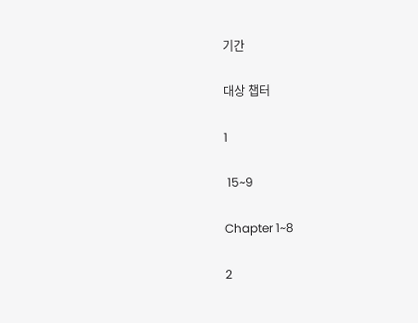기간

대상 챕터

1

 15~9

Chapter 1~8

2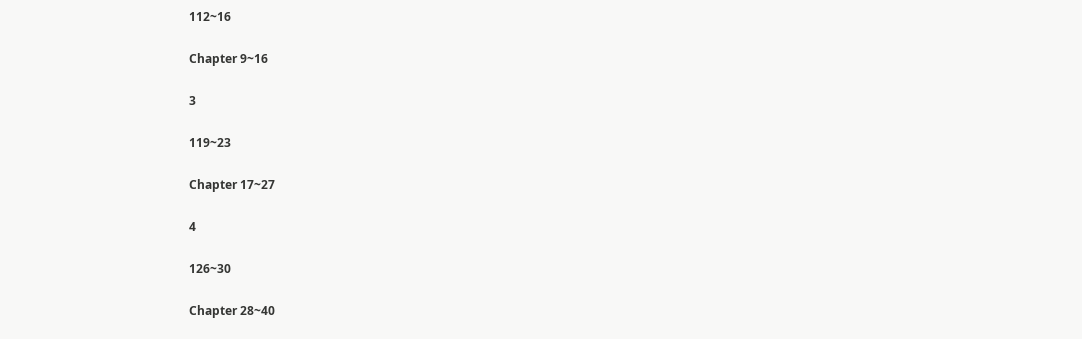112~16

Chapter 9~16

3

119~23

Chapter 17~27

4

126~30

Chapter 28~40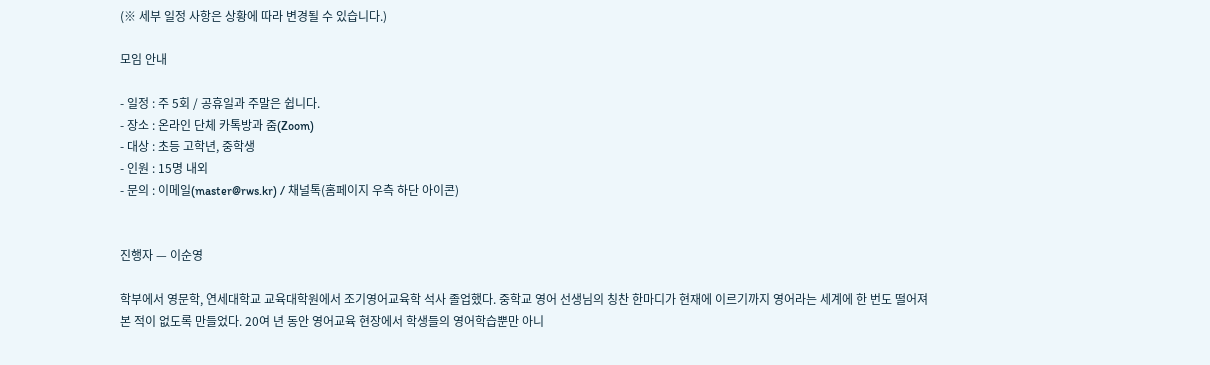(※ 세부 일정 사항은 상황에 따라 변경될 수 있습니다.)

모임 안내

- 일정 : 주 5회 / 공휴일과 주말은 쉽니다.
- 장소 : 온라인 단체 카톡방과 줌(Zoom)
- 대상 : 초등 고학년, 중학생
- 인원 : 15명 내외
- 문의 : 이메일(master@rws.kr) / 채널톡(홈페이지 우측 하단 아이콘)


진행자 — 이순영

학부에서 영문학, 연세대학교 교육대학원에서 조기영어교육학 석사 졸업했다. 중학교 영어 선생님의 칭찬 한마디가 현재에 이르기까지 영어라는 세계에 한 번도 떨어져 본 적이 없도록 만들었다. 20여 년 동안 영어교육 현장에서 학생들의 영어학습뿐만 아니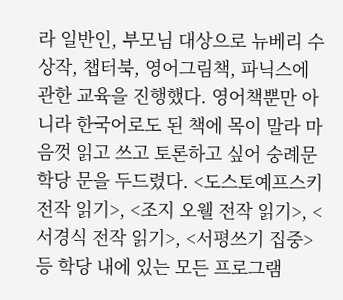라 일반인, 부모님 대상으로 뉴베리 수상작, 챕터북, 영어그림책, 파닉스에 관한 교육을 진행했다. 영어책뿐만 아니라 한국어로도 된 책에 목이 말라 마음껏 읽고 쓰고 토론하고 싶어 숭례문학당 문을 두드렸다. <도스토예프스키 전작 읽기>, <조지 오웰 전작 읽기>, <서경식 전작 읽기>, <서평쓰기 집중> 등 학당 내에 있는 모든 프로그램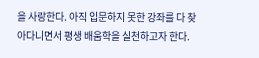을 사랑한다. 아직 입문하지 못한 강좌를 다 찾아다니면서 평생 배움학을 실천하고자 한다.